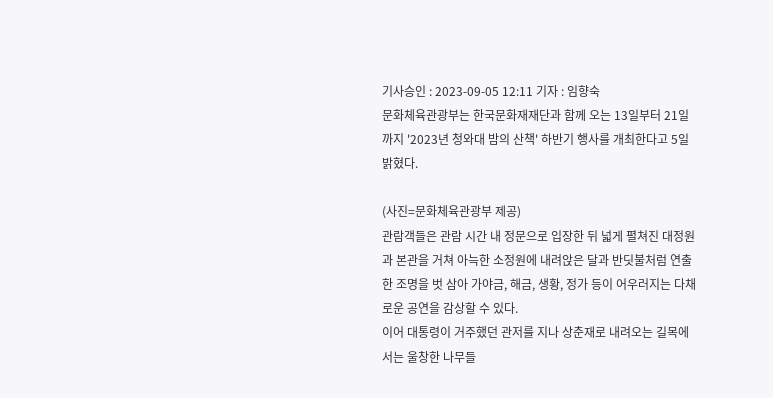기사승인 : 2023-09-05 12:11 기자 : 임향숙
문화체육관광부는 한국문화재재단과 함께 오는 13일부터 21일까지 '2023년 청와대 밤의 산책' 하반기 행사를 개최한다고 5일 밝혔다.

(사진=문화체육관광부 제공)
관람객들은 관람 시간 내 정문으로 입장한 뒤 넓게 펼쳐진 대정원과 본관을 거쳐 아늑한 소정원에 내려앉은 달과 반딧불처럼 연출한 조명을 벗 삼아 가야금, 해금, 생황, 정가 등이 어우러지는 다채로운 공연을 감상할 수 있다.
이어 대통령이 거주했던 관저를 지나 상춘재로 내려오는 길목에서는 울창한 나무들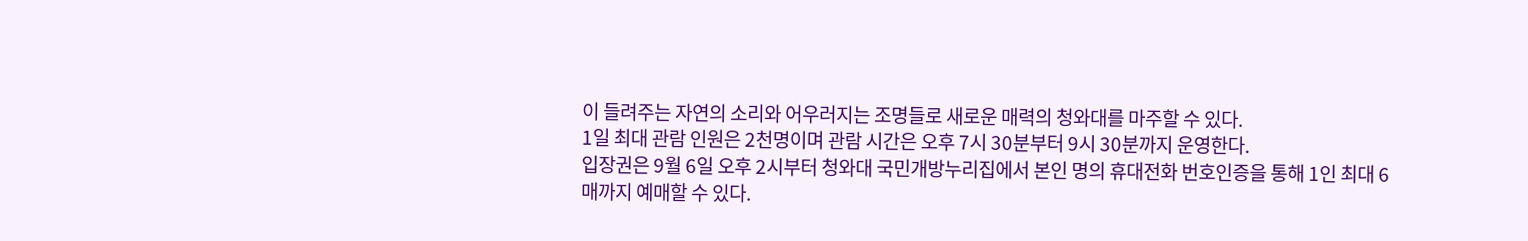이 들려주는 자연의 소리와 어우러지는 조명들로 새로운 매력의 청와대를 마주할 수 있다.
1일 최대 관람 인원은 2천명이며 관람 시간은 오후 7시 30분부터 9시 30분까지 운영한다.
입장권은 9월 6일 오후 2시부터 청와대 국민개방누리집에서 본인 명의 휴대전화 번호인증을 통해 1인 최대 6매까지 예매할 수 있다.